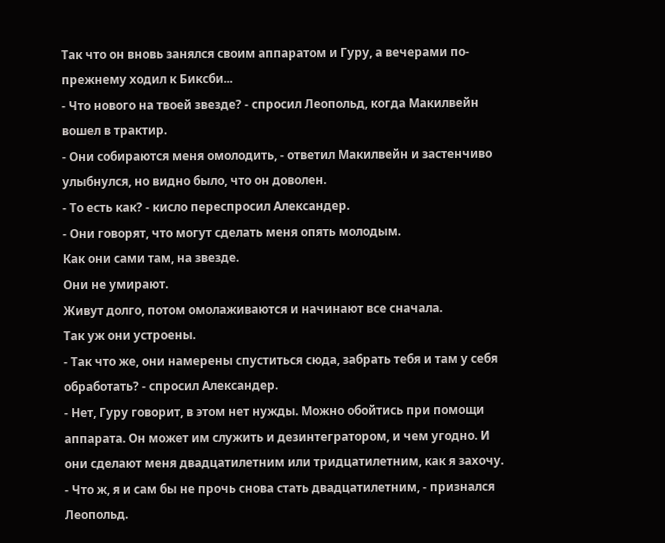Так что он вновь занялся своим аппаратом и Гуру, а вечерами по-прежнему ходил к Биксби...
- Что нового на твоей звезде? - спросил Леопольд, когда Макилвейн вошел в трактир.
- Они собираются меня омолодить, - ответил Макилвейн и застенчиво улыбнулся, но видно было, что он доволен.
- То есть как? - кисло переспросил Александер.
- Они говорят, что могут сделать меня опять молодым.
Как они сами там, на звезде.
Они не умирают.
Живут долго, потом омолаживаются и начинают все сначала.
Так уж они устроены.
- Так что же, они намерены спуститься сюда, забрать тебя и там у себя обработать? - спросил Александер.
- Нет, Гуру говорит, в этом нет нужды. Можно обойтись при помощи аппарата. Он может им служить и дезинтегратором, и чем угодно. И они сделают меня двадцатилетним или тридцатилетним, как я захочу.
- Что ж, я и сам бы не прочь снова стать двадцатилетним, - признался Леопольд.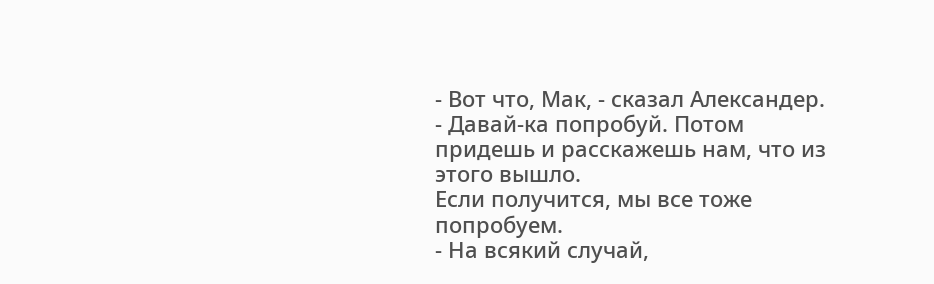- Вот что, Мак, - сказал Александер.
- Давай-ка попробуй. Потом придешь и расскажешь нам, что из этого вышло.
Если получится, мы все тоже попробуем.
- На всякий случай,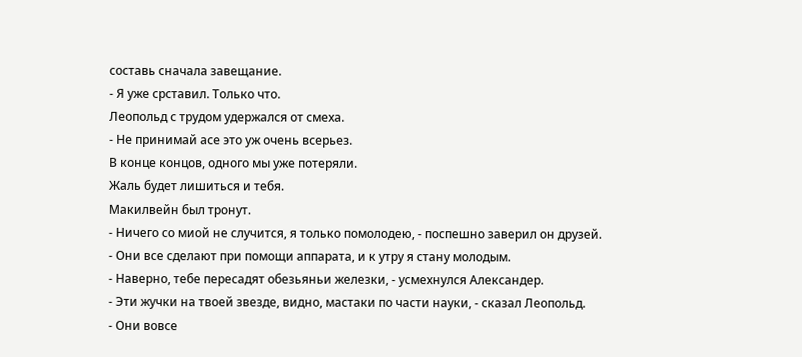составь сначала завещание.
- Я уже срставил. Только что.
Леопольд с трудом удержался от смеха.
- Не принимай асе это уж очень всерьез.
В конце концов, одного мы уже потеряли.
Жаль будет лишиться и тебя.
Макилвейн был тронут.
- Ничего со миой не случится, я только помолодею, - поспешно заверил он друзей.
- Они все сделают при помощи аппарата, и к утру я стану молодым.
- Наверно, тебе пересадят обезьяньи железки, - усмехнулся Александер.
- Эти жучки на твоей звезде, видно, мастаки по части науки, - сказал Леопольд.
- Они вовсе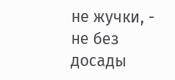не жучки, - не без досады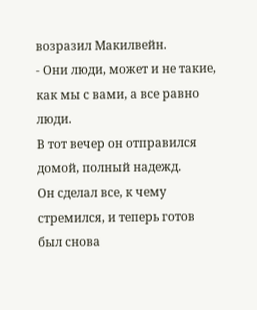возразил Макилвейн.
- Они люди, может и не такие, как мы с вами, а все равно люди.
В тот вечер он отправился домой, полный надежд.
Он сделал все, к чему стремился, и теперь готов был снова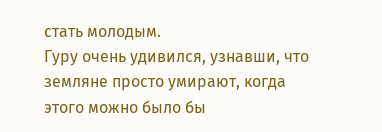стать молодым.
Гуру очень удивился, узнавши, что земляне просто умирают, когда этого можно было бы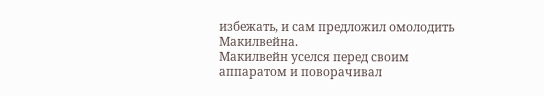избежать, и сам предложил омолодить Макилвейна.
Макилвейн уселся перед своим аппаратом и поворачивал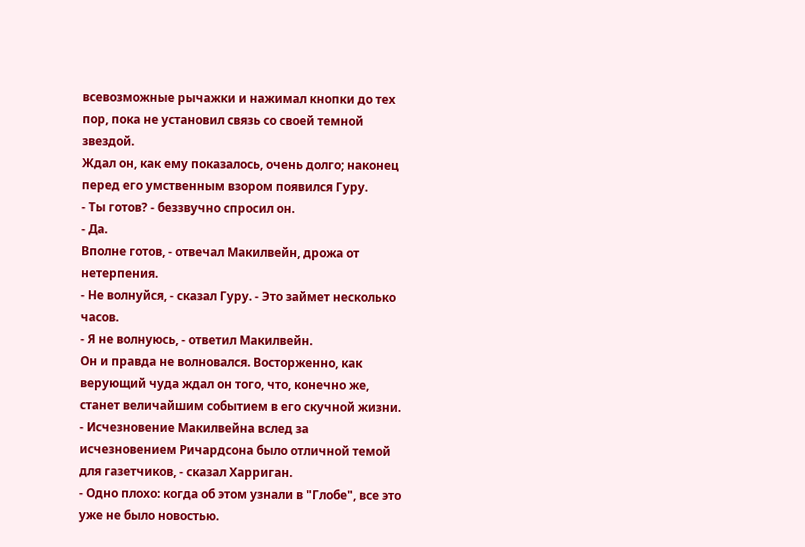всевозможные рычажки и нажимал кнопки до тех пор, пока не установил связь со своей темной звездой.
Ждал он, как ему показалось, очень долго; наконец перед его умственным взором появился Гуру.
- Ты готов? - беззвучно спросил он.
- Да.
Вполне готов, - отвечал Макилвейн, дрожа от нетерпения.
- Не волнуйся, - сказал Гуру. - Это займет несколько часов.
- Я не волнуюсь, - ответил Макилвейн.
Он и правда не волновался. Восторженно, как верующий чуда ждал он того, что, конечно же, станет величайшим событием в его скучной жизни.
- Исчезновение Макилвейна вслед за исчезновением Ричардсона было отличной темой для газетчиков, - сказал Харриган.
- Одно плохо: когда об этом узнали в "Глобе", все это уже не было новостью.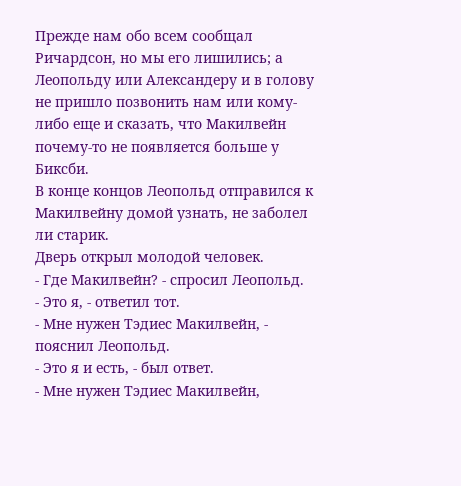Прежде нам обо всем сообщал Ричардсон, но мы его лишились; а Леопольду или Александеру и в голову не пришло позвонить нам или кому-либо еще и сказать, что Макилвейн почему-то не появляется больше у Биксби.
В конце концов Леопольд отправился к Макилвейну домой узнать, не заболел ли старик.
Дверь открыл молодой человек.
- Где Макилвейн? - спросил Леопольд.
- Это я, - ответил тот.
- Мне нужен Тэдиес Макилвейн, - пояснил Леопольд.
- Это я и есть, - был ответ.
- Мне нужен Тэдиес Макилвейн,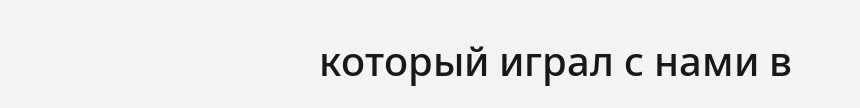который играл с нами в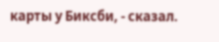карты у Биксби, - сказал.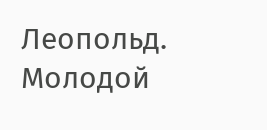Леопольд.
Молодой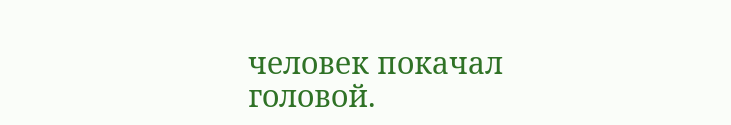человек покачал головой.